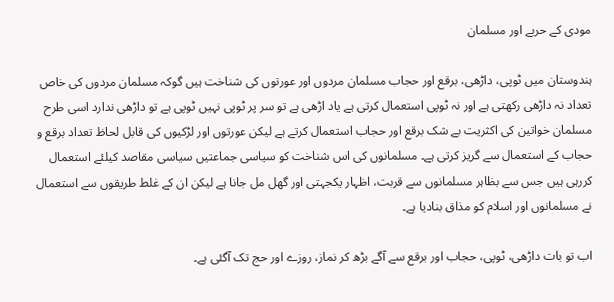مودی کے حربے اور مسلمان

ہندوستان میں ٹوپی، داڑھی، برقع اور حجاب مسلمان مردوں اور عورتوں کی شناخت ہیں گوکہ مسلمان مردوں کی خاص تعداد نہ داڑھی رکھتی ہے اور نہ ٹوپی استعمال کرتی ہے یاد اڑھی ہے تو سر پر ٹوپی نہیں ٹوپی ہے تو داڑھی ندارد اسی طرح مسلمان خواتین کی اکثریت بے شک برقع اور حجاب استعمال کرتے ہے لیکن عورتوں اور لڑکیوں کی قابل لحاظ تعداد برقع و حجاب کے استعمال سے گریز کرتی ہے۔ مسلمانوں کی اس شناخت کو سیاسی جماعتیں سیاسی مقاصد کیلئے استعمال کررہی ہیں جس سے بظاہر مسلمانوں سے قربت، اظہار یکجہتی اور گھل مل جانا ہے لیکن ان کے غلط طریقوں سے استعمال نے مسلمانوں اور اسلام کو مذاق بنادیا ہے۔

اب تو بات داڑھی، ٹوپی، حجاب اور برقع سے آگے بڑھ کر نماز، روزے اور حج تک آگئی ہے۔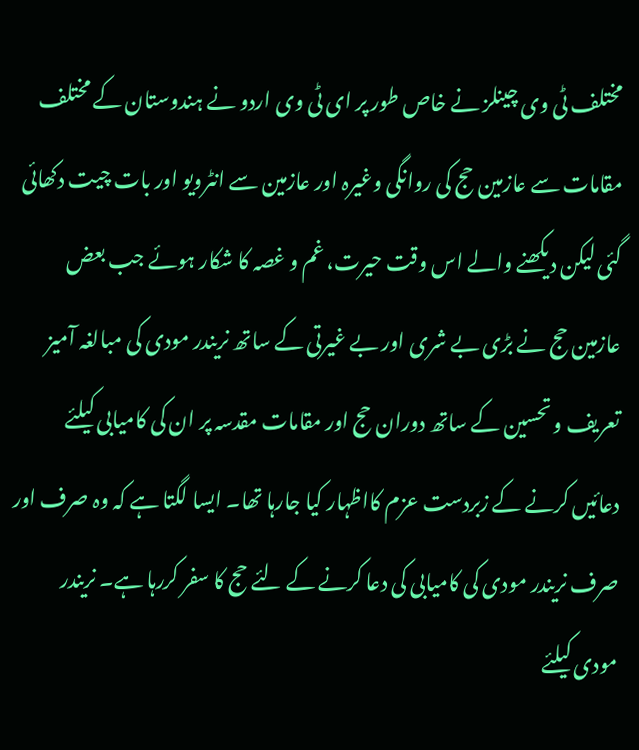مختلف ٹی وی چینلز نے خاص طور پر ای ٹی وی اردو نے ہندوستان کے مختلف مقامات سے عازمین حج کی روانگی وغیرہ اور عازمین سے انٹرویو اور بات چیت دکھائی گئی لیکن دیکھنے والے اس وقت حیرت، غم و غصہ کا شکار ہوئے جب بعض عازمین حج نے بڑی بے شری اور بے غیرتی کے ساتھ نریندر مودی کی مبالغہ آمیز تعریف و تحسین کے ساتھ دوران حج اور مقامات مقدسہ پر ان کی کامیابی کیلئے دعائیں کرنے کے زبردست عزم کااظہار کیا جارہا تھا۔ ایسا لگتا ہے کہ وہ صرف اور صرف نریندر مودی کی کامیابی کی دعا کرنے کے لئے حج کا سفر کررہا ہے۔ نریندر مودی کیلئے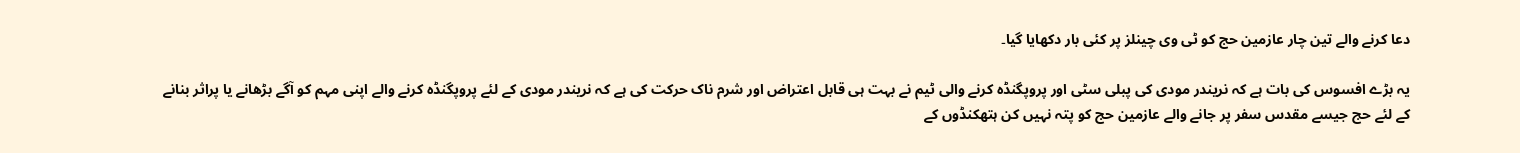دعا کرنے والے تین چار عازمین حج کو ٹی وی چینلز پر کئی بار دکھایا گیا۔

یہ بڑے افسوس کی بات ہے کہ نریندر مودی کی پبلی سٹی اور پروپگنڈہ کرنے والی ٹیم نے بہت ہی قابل اعتراض اور شرم ناک حرکت کی ہے کہ نریندر مودی کے لئے پروپگنڈہ کرنے والے اپنی مہم کو آگے بڑھانے یا پراثر بنانے کے لئے حج جیسے مقدس سفر پر جانے والے عازمین حج کو پتہ نہیں کن ہتھکنڈوں کے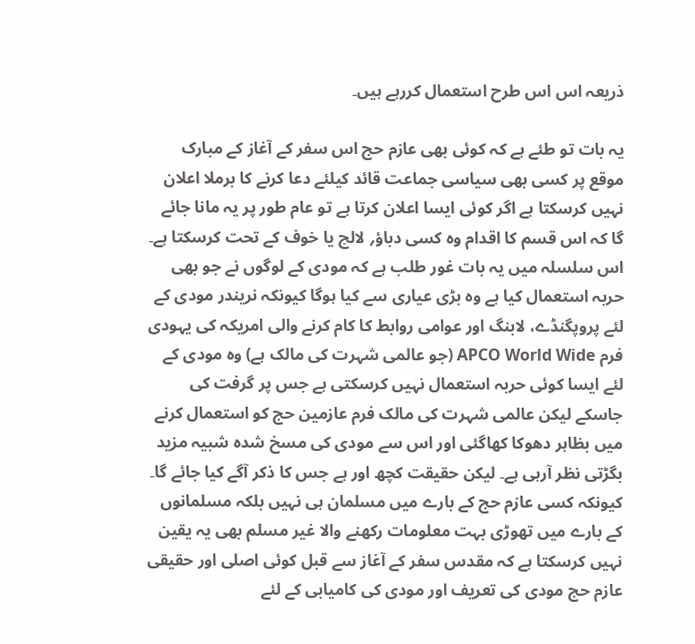ذریعہ اس اس طرح استعمال کررہے ہیں۔

یہ بات تو طئے ہے کہ کوئی بھی عازم حج اس سفر کے آغاز کے مبارک موقع پر کسی بھی سیاسی جماعت قائد کیلئے دعا کرنے کا برملا اعلان نہیں کرسکتا ہے اگر کوئی ایسا اعلان کرتا ہے تو عام طور پر یہ مانا جائے گا کہ اس قسم کا اقدام وہ کسی دباؤ؍ لالچ یا خوف کے تحت کرسکتا ہے۔ اس سلسلہ میں یہ بات غور طلب ہے کہ مودی کے لوگوں نے جو بھی حربہ استعمال کیا ہے وہ بڑی عیاری سے کیا ہوگا کیونکہ نریندر مودی کے لئے پروپگنڈے، لابنگ اور عوامی روابط کا کام کرنے والی امریکہ کی یہودی فرم APCO World Wide (جو عالمی شہرت کی مالک ہے) وہ مودی کے لئے ایسا کوئی حربہ استعمال نہیں کرسکتی ہے جس پر گرفت کی جاسکے لیکن عالمی شہرت کی مالک فرم عازمین حج کو استعمال کرنے میں بظاہر دھوکا کھاگئی اور اس سے مودی کی مسخ شدہ شبیہ مزید بگڑتی نظر آرہی ہے۔ لیکن حقیقت کچھ اور ہے جس کا ذکر آگے کیا جائے گا۔ کیونکہ کسی عازم حج کے بارے میں مسلمان ہی نہیں بلکہ مسلمانوں کے بارے میں تھوڑی بہت معلومات رکھنے والا غیر مسلم بھی یہ یقین نہیں کرسکتا ہے کہ مقدس سفر کے آغاز سے قبل کوئی اصلی اور حقیقی عازم حج مودی کی تعریف اور مودی کی کامیابی کے لئے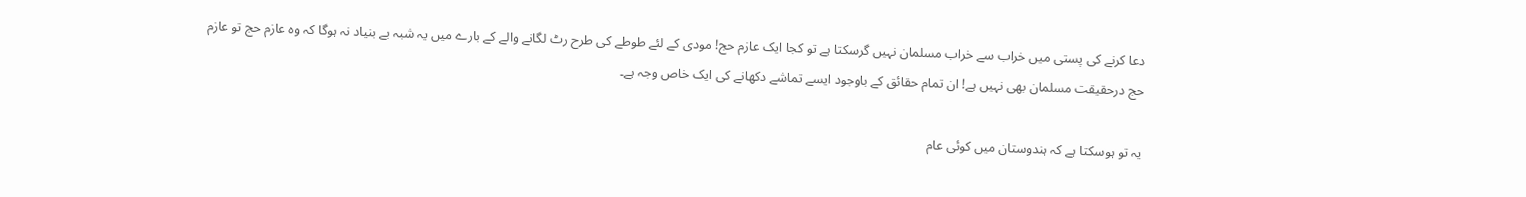دعا کرنے کی پستی میں خراب سے خراب مسلمان نہیں گرسکتا ہے تو کجا ایک عازم حج! مودی کے لئے طوطے کی طرح رٹ لگانے والے کے بارے میں یہ شبہ بے بنیاد نہ ہوگا کہ وہ عازم حج تو عازم حج درحقیقت مسلمان بھی نہیں ہے! ان تمام حقائق کے باوجود ایسے تماشے دکھانے کی ایک خاص وجہ ہے۔

یہ تو ہوسکتا ہے کہ ہندوستان میں کوئی عام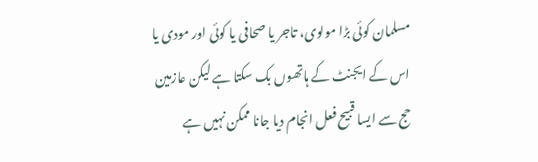مسلمان کوئی بڑا مولوی، تاجر یا صحافی یا کوئی اور مودی یا اس کے ایجنٹ کے ہاتھوں بک سکتا ہے لیکن عازمین حج سے ایسا قبیح فعل انجام دیا جانا ممکن نہیں ہے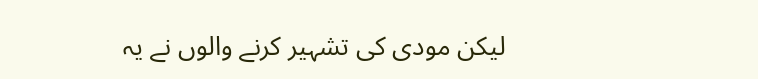لیکن مودی کی تشہیر کرنے والوں نے یہ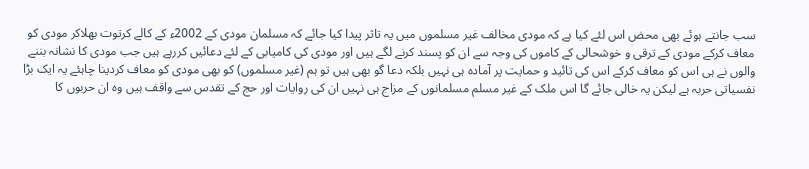سب جانتے ہوئے بھی محض اس لئے کیا ہے کہ مودی مخالف غیر مسلموں میں یہ تاثر پیدا کیا جائے کہ مسلمان مودی کے 2002ء کے کالے کرتوت بھلاکر مودی کو معاف کرکے مودی کے ترقی و خوشحالی کے کاموں کی وجہ سے ان کو پسند کرنے لگے ہیں اور مودی کی کامیابی کے لئے دعائیں کررہے ہیں جب مودی کا نشانہ بننے والوں نے ہی اس کو معاف کرکے اس کی تائید و حمایت پر آمادہ ہی نہیں بلکہ دعا گو بھی ہیں تو ہم (غیر مسلموں) کو بھی مودی کو معاف کردینا چاہئے یہ ایک بڑا نفسیاتی حربہ ہے لیکن یہ خالی جائے گا اس ملک کے غیر مسلم مسلمانوں کے مزاج ہی نہیں ان کی روایات اور حج کے تقدس سے واقف ہیں وہ ان حربوں کا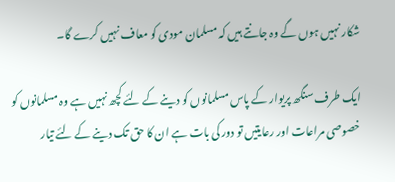شکار نہیں ہوں گے وہ جانتے ہیں کہ مسلمان مودی کو معاف نہیں کرے گا۔

ایک طرف سنگھ پریوار کے پاس مسلمانوں کو دینے کے لئے کچھ نہیں ہے وہ مسلمانوں کو خصوصی مراعات اور رعایتیں تو دور کی بات ہے ان کا حق تک دینے کے لئے تیار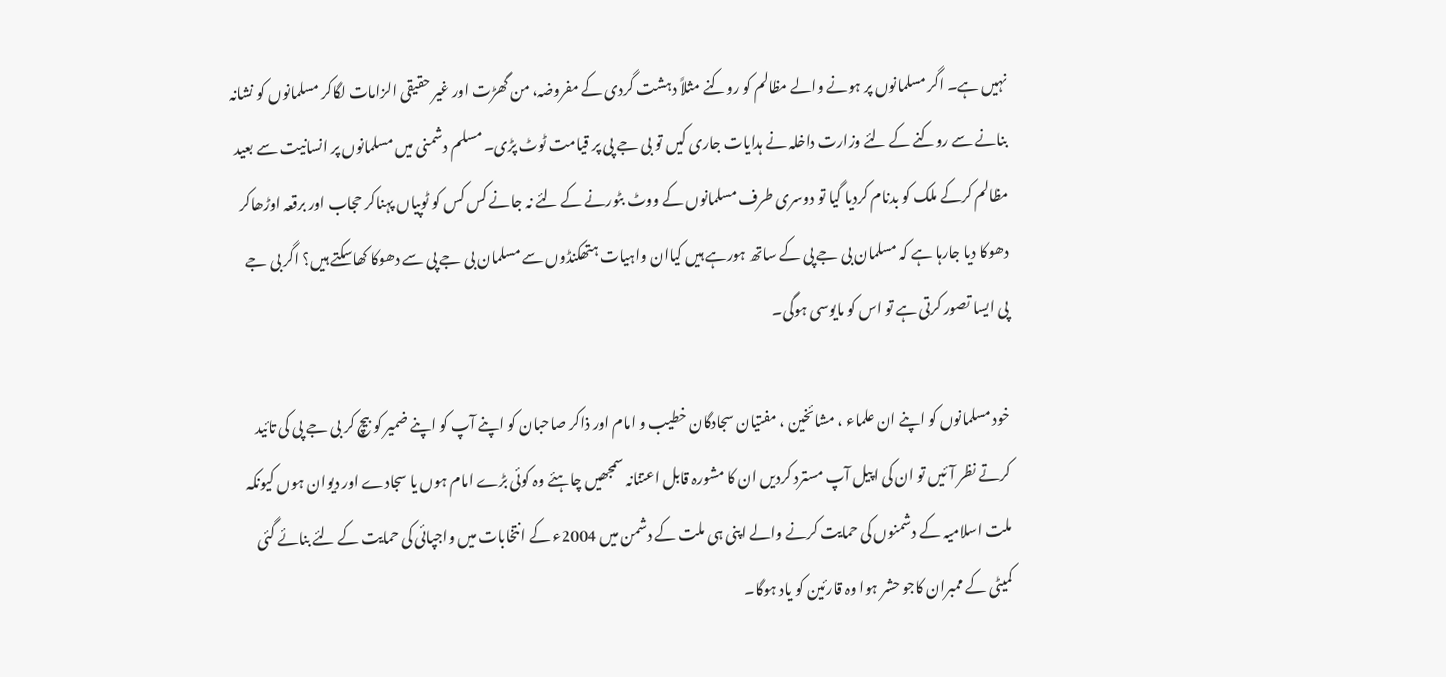نہیں ہے۔ اگر مسلمانوں پر ہونے والے مظالم کو روکنے مثلاً دہشت گردی کے مفروضہ، من گھڑت اور غیر حقیقی الزامات لگاکر مسلمانوں کو نشانہ بنانے سے روکنے کے لئے وزارت داخلہ نے ہدایات جاری کیں تو بی جے پی پر قیامت ٹوٹ پڑی۔ مسلم دشمنی میں مسلمانوں پر انسانیت سے بعید مظالم کرکے ملک کو بدنام کردیا گیا تو دوسری طرف مسلمانوں کے ووٹ بٹورنے کے لئے نہ جانے کس کس کو ٹوپیاں پہناکر حجاب اور برقعہ اوڑھاکر دھوکا دیا جارہا ہے کہ مسلمان بی جے پی کے ساتھ ہورہے ہیں کیاان واہیات ہتھکنڈوں سے مسلمان بی جے پی سے دھوکا کھاسکتے ہیں؟ اگر بی جے پی ایسا تصور کرتی ہے تو اس کو مایوسی ہوگی۔

خود مسلمانوں کو اپنے ان علماء ، مشائخین ، مفتیان سجادگان خطیب و امام اور ذاکر صاحبان کو اپنے آپ کو اپنے ضمیر کو بیچ کر بی جے پی کی تائید کرتے نظر آئیں تو ان کی اپیل آپ مسترد کردیں ان کا مشورہ قابل اعتنانہ سمجھیں چاہئے وہ کوئی بڑے امام ہوں یا سجادے اور دیوان ہوں کیونکہ ملت اسلامیہ کے دشمنوں کی حمایت کرنے والے اپنی ہی ملت کے دشمن میں 2004ء کے انتخابات میں واجپائی کی حمایت کے لئے بنائے گئی کمیٹی کے ممبران کاجو حشر ہوا وہ قارئین کو یاد ہوگا۔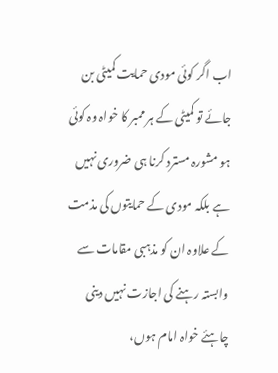اب اگر کوئی مودی حمایت کمیٹی بن جائے تو کمیٹی کے ہر ممبر کا خواہ وہ کوئی ہو مشورہ مسترد کرنا ہی ضروری نہیں ہے بلکہ مودی کے حمایتوں کی مذمت کے علاوہ ان کو مذہبی مقامات سے وابستہ رہنے کی اجازت نہیں دینی چاہئے خواہ امام ہوں،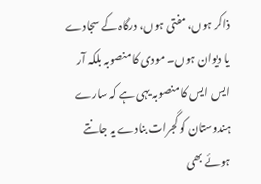ذاکر ہوں، مفتی ہوں، درگاہ کے سجادے یا دیوان ہوں۔ مودی کا منصوبہ بلکہ آر ایس ایس کا منصوبہ یہی ہے کہ سارے ہندوستان کو گجرات بنادے یہ جانتے ہوئے بھی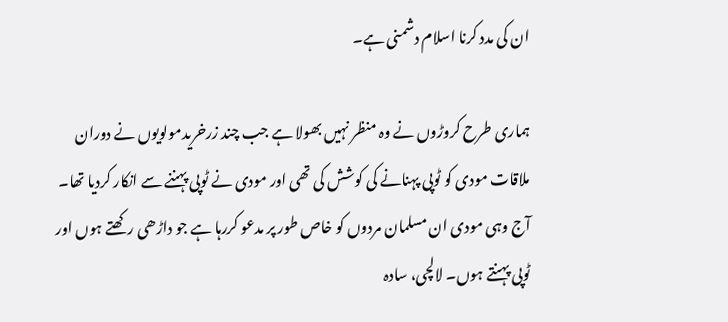ان کی مدد کرنا اسلام دشمنی ہے۔

ہماری طرح کروڑوں نے وہ منظر نہیں بھولا ہے جب چند زرخریدمولویوں نے دوران ملاقات مودی کو ٹوپی پہنانے کی کوشش کی تھی اور مودی نے ٹوپی پہننے سے انکار کردیا تھا۔ آج وہی مودی ان مسلمان مردوں کو خاص طور پر مدعو کررہا ہے جو داڑھی رکھتے ہوں اور ٹوپی پہنتے ہوں۔ لالچی، سادہ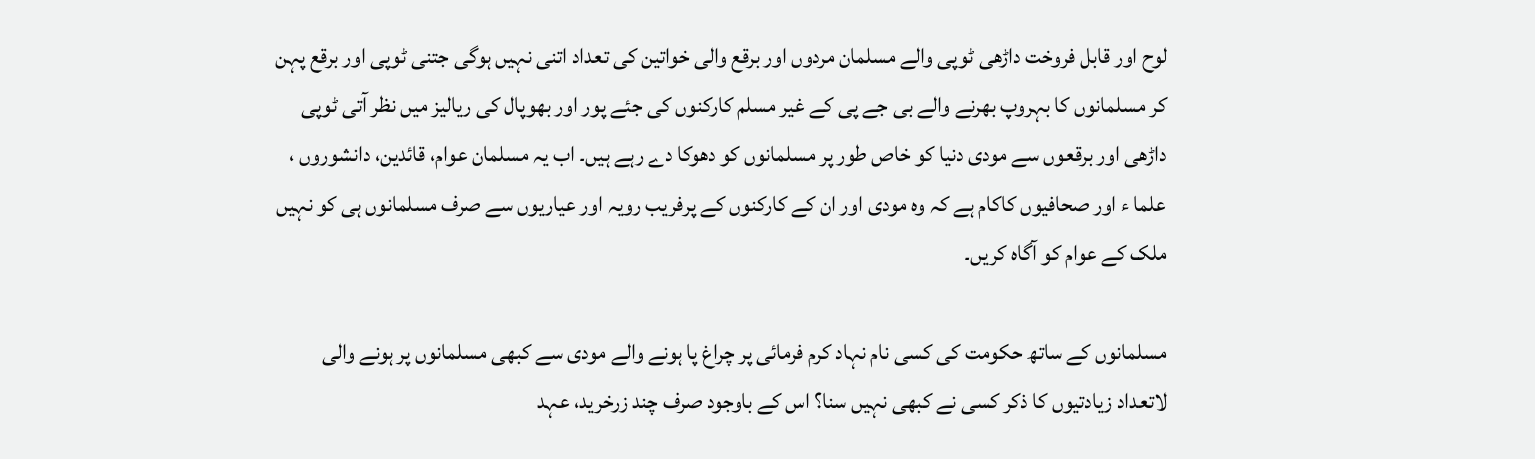لوح اور قابل فروخت داڑھی ٹوپی والے مسلمان مردوں اور برقع والی خواتین کی تعداد اتنی نہیں ہوگی جتنی ٹوپی اور برقع پہن کر مسلمانوں کا بہروپ بھرنے والے بی جے پی کے غیر مسلم کارکنوں کی جئے پور اور بھوپال کی ریالیز میں نظر آتی ٹوپی داڑھی اور برقعوں سے مودی دنیا کو خاص طور پر مسلمانوں کو دھوکا دے رہے ہیں۔ اب یہ مسلمان عوام، قائدین، دانشوروں ، علما ء اور صحافیوں کاکام ہے کہ وہ مودی اور ان کے کارکنوں کے پرفریب رویہ اور عیاریوں سے صرف مسلمانوں ہی کو نہیں ملک کے عوام کو آگاہ کریں۔

مسلمانوں کے ساتھ حکومت کی کسی نام نہاد کرم فرمائی پر چراغ پا ہونے والے مودی سے کبھی مسلمانوں پر ہونے والی لاتعداد زیادتیوں کا ذکر کسی نے کبھی نہیں سنا؟ اس کے باوجود صرف چند زرخرید، عہد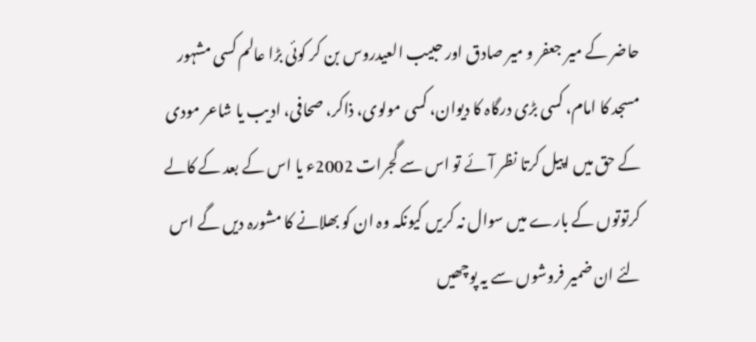حاضر کے میر جعفر و میر صادق اور حبیب العیدروس بن کر کوئی بڑا عالم کسی مشہور مسجد کا امام، کسی بڑی درگاہ کا دیوان، کسی مولوی، ذاکر، صحافی، ادیب یا شاعر مودی کے حق میں اپیل کرتا نظر آئے تو اس سے گجرات 2002ء یا اس کے بعد کے کالے کرتوتوں کے بارے میں سوال نہ کریں کیونکہ وہ ان کو بھلانے کا مشورہ دیں گے اس لئے ان ضمیر فروشوں سے یہ پوچھیں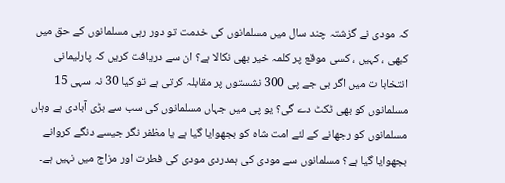کہ مودی نے گزشتہ چند سال میں مسلمانوں کی خدمت تو دور رہی مسلمانوں کے حق میں کبھی ، کہیں ، کسی موقع پر کلمہ خیر بھی نکالا ہے؟ ان سے دریافت کریں کہ پارلیمانی انتخابا ت میں اگر بی جے پی 300 نشستوں پر مقابلہ کرتی ہے تو کیا 30 نہ سہی 15 مسلمانوں کو بھی ٹکٹ دے گی؟ یو پی میں جہاں مسلمانوں کی سب سے بڑی آبادی ہے وہاں مسلمانوں کو رجھانے کے لئے امت شاہ کو بجھوایا گیا ہے یا مظفر نگر جیسے دنگے کروانے بجھوایا گیا ہے؟ مسلمانوں سے مودی کی ہمدردی مودی کی فطرت اور مزاج میں نہیں ہے۔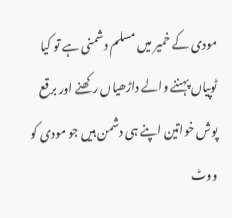مودی کے خمیر میں مسلم دشمنی ہے تو کیا ٹوپیاں پہننے والے داڑھیاں رکھنے اور برقع پوش خواتین اپنے ہی دشمن ہیں جو مودی کو ووٹ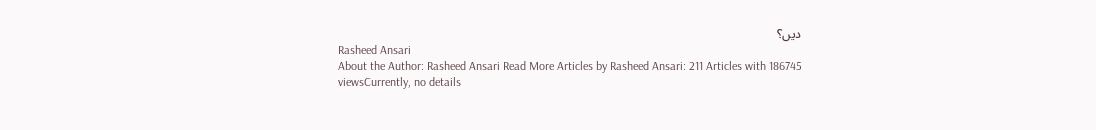دیں؟
Rasheed Ansari
About the Author: Rasheed Ansari Read More Articles by Rasheed Ansari: 211 Articles with 186745 viewsCurrently, no details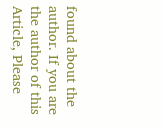found about the author. If you are the author of this Article, Please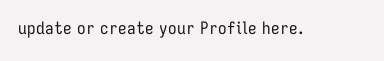update or create your Profile here.